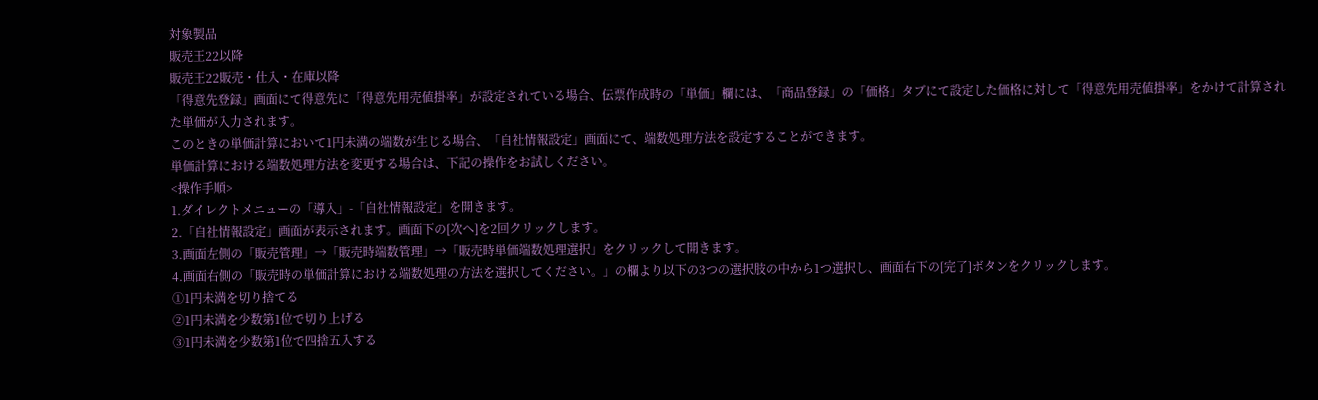対象製品
販売王22以降
販売王22販売・仕入・在庫以降
「得意先登録」画面にて得意先に「得意先用売値掛率」が設定されている場合、伝票作成時の「単価」欄には、「商品登録」の「価格」タブにて設定した価格に対して「得意先用売値掛率」をかけて計算された単価が入力されます。
このときの単価計算において1円未満の端数が生じる場合、「自社情報設定」画面にて、端数処理方法を設定することができます。
単価計算における端数処理方法を変更する場合は、下記の操作をお試しください。
<操作手順>
1.ダイレクトメニューの「導入」-「自社情報設定」を開きます。
2.「自社情報設定」画面が表示されます。画面下の[次へ]を2回クリックします。
3.画面左側の「販売管理」→「販売時端数管理」→「販売時単価端数処理選択」をクリックして開きます。
4.画面右側の「販売時の単価計算における端数処理の方法を選択してください。」の欄より以下の3つの選択肢の中から1つ選択し、画面右下の[完了]ボタンをクリックします。
①1円未満を切り捨てる
②1円未満を少数第1位で切り上げる
③1円未満を少数第1位で四捨五入する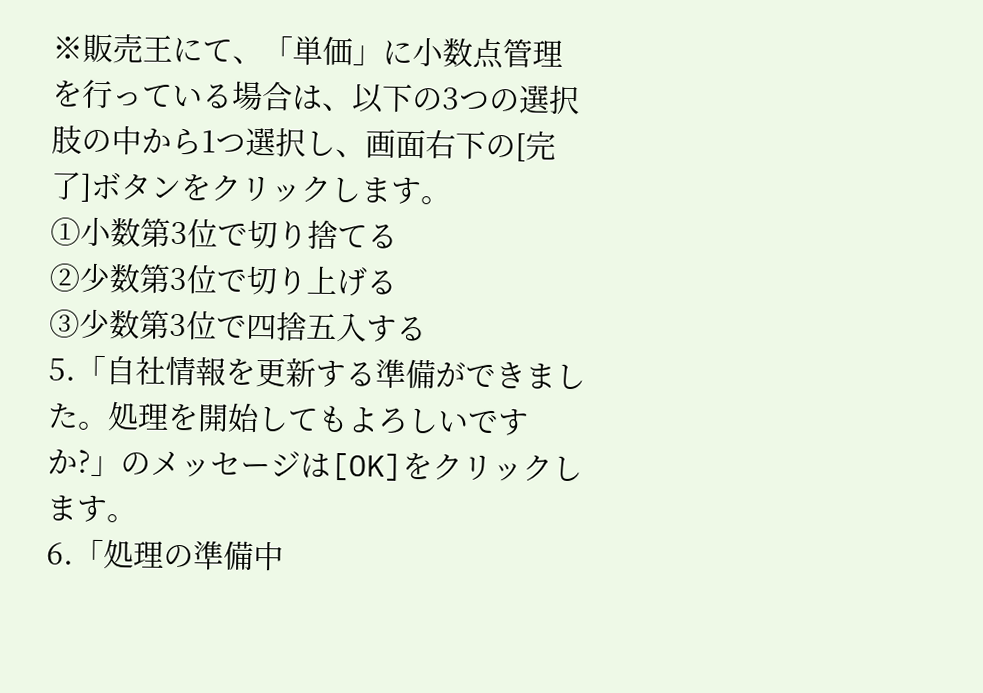※販売王にて、「単価」に小数点管理を行っている場合は、以下の3つの選択肢の中から1つ選択し、画面右下の[完了]ボタンをクリックします。
①小数第3位で切り捨てる
②少数第3位で切り上げる
③少数第3位で四捨五入する
5.「自社情報を更新する準備ができました。処理を開始してもよろしいですか?」のメッセージは[OK]をクリックします。
6.「処理の準備中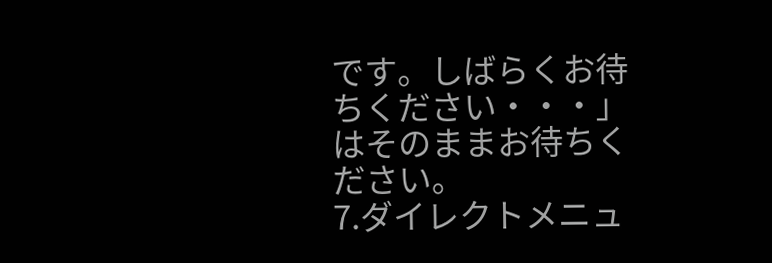です。しばらくお待ちください・・・」はそのままお待ちください。
7.ダイレクトメニュ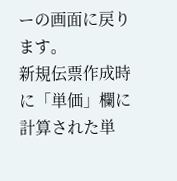ーの画面に戻ります。
新規伝票作成時に「単価」欄に計算された単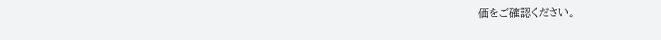価をご確認ください。